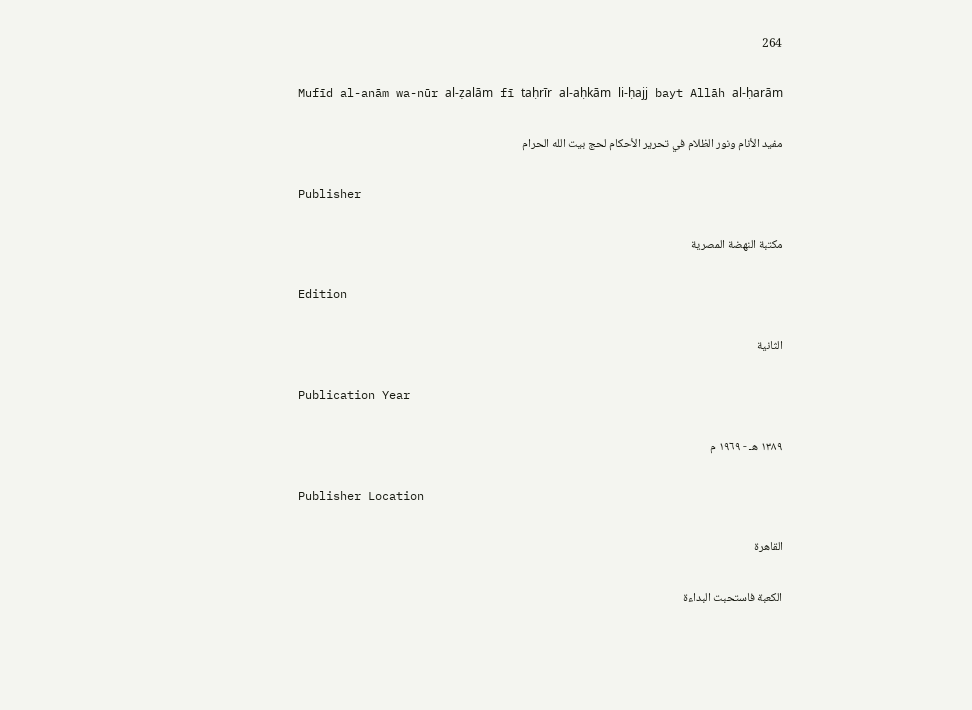264

Mufīd al-anām wa-nūr al-ẓalām fī taḥrīr al-aḥkām li-ḥajj bayt Allāh al-ḥarām

مفيد الأنام ونور الظلام في تحرير الأحكام لحج بيت الله الحرام

Publisher

مكتبة النهضة المصرية

Edition

الثانية

Publication Year

١٣٨٩ هـ - ١٩٦٩ م

Publisher Location

القاهرة

الكعبة فاستحبت البداءة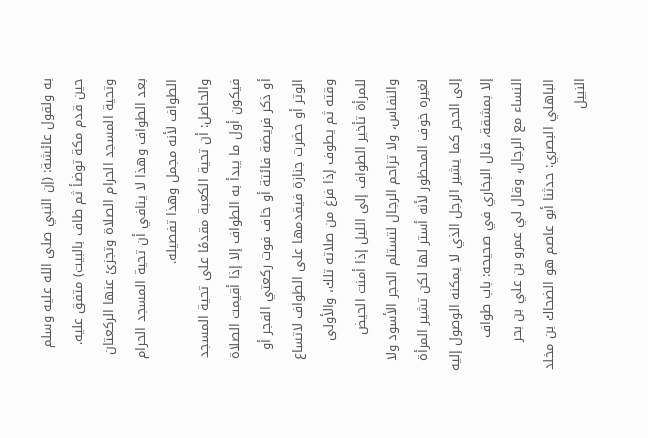به ولقول عائشة: (إن النبي صلى الله عليه وسلم حين قدم مكة توضأ ثم طاف بالبيت) متفق عليه. وتحية المسجد الحرام الصلاة وتجزئ عنها الركعتان بعد الطواف وهذا لا ينافي أن تحية المسجد الحرام الطواف لأنه مجمل وهذا تفصيله.
والحاصل: أن تحية الكعبة مقدمًا على تحية المسجد فيكون أول ما يبدأ به الطواف إلا إذا أقيمت الصلاة أو ذكر فريضة فائتة أو خاف فوت ركعتي الفجر أو الوتر أو حضرت جنازة فيقدمها على الطواف لاتساع وقته ثم يطوف إذا فرغ من صلاته تلك، والأولى للمرأة تأخير الطواف إلى الليل إذا أمنت الحيض والنفاس، ولا تزاحم الرجال لتستلم الحجر الأسود ولا لغيره خوف المحظور لأنه أستر لها لكن تشير المرأة إلى الحجر كما يشير الرجل الذي لا يمكنه الوصول إليه إلا بمشقة، قال البخاري في صحيحه: باب طواف النساء مع الرجال، وقال لي عمرو بن علي بن بحر الباهلي البصري: حدثنا أبو عاصم هو الضحاك بن مخلد النبيل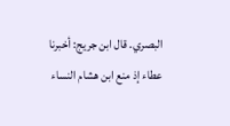البصري. قال ابن جريج: أخبرنا عطاء إذ منع ابن هشام النساء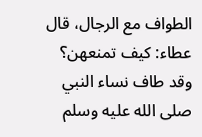الطواف مع الرجال، قال عطاء: كيف تمنعهن؟ وقد طاف نساء النبي صلى الله عليه وسلم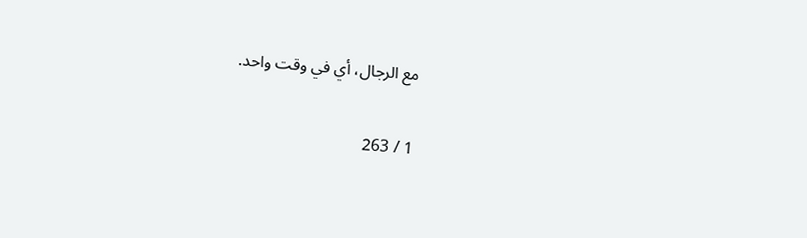مع الرجال، أي في وقت واحد.

1 / 263